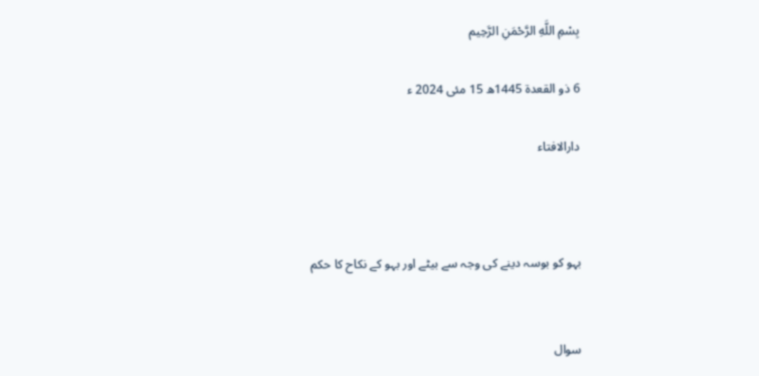بِسْمِ اللَّهِ الرَّحْمَنِ الرَّحِيم

6 ذو القعدة 1445ھ 15 مئی 2024 ء

دارالافتاء



بہو کو بوسہ دینے کی وجہ سے بیٹے اور بہو کے نکاح کا حکم


سوال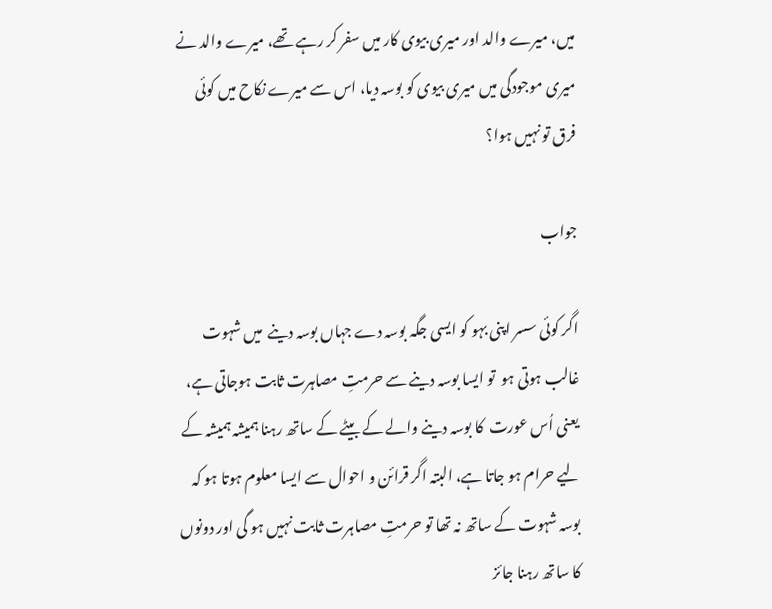میں، میرے والد اور میری بیوی کار میں سفر کر رہے تھے، میرے والد نے میری موجودگی میں میری بیوی کو بوسہ دیا، اس سے میرے نکاح میں کوئی فرق تو نہیں ہوا؟

جواب

اگر کوئی سسر اپنی بہو کو ایسی جگہ بوسہ دے جہاں بوسہ دینے  میں شہوت غالب ہوتی ہو  تو ایسا بوسہ دینے سے حرمتِ مصاہرت ثابت ہوجاتی ہے، یعنی اُس عورت  کا بوسہ دینے والے کے بیٹے کے ساتھ رہنا ہمیشہ ہمیشہ کے لیے حرام ہو جاتا ہے، البتہ اگر قرائن و احوال سے ایسا معلوم ہوتا ہو کہ بوسہ شہوت کے ساتھ نہ تھا تو حرمتِ مصاہرت ثابت نہیں ہو گی اور دونوں کا ساتھ رہنا جائز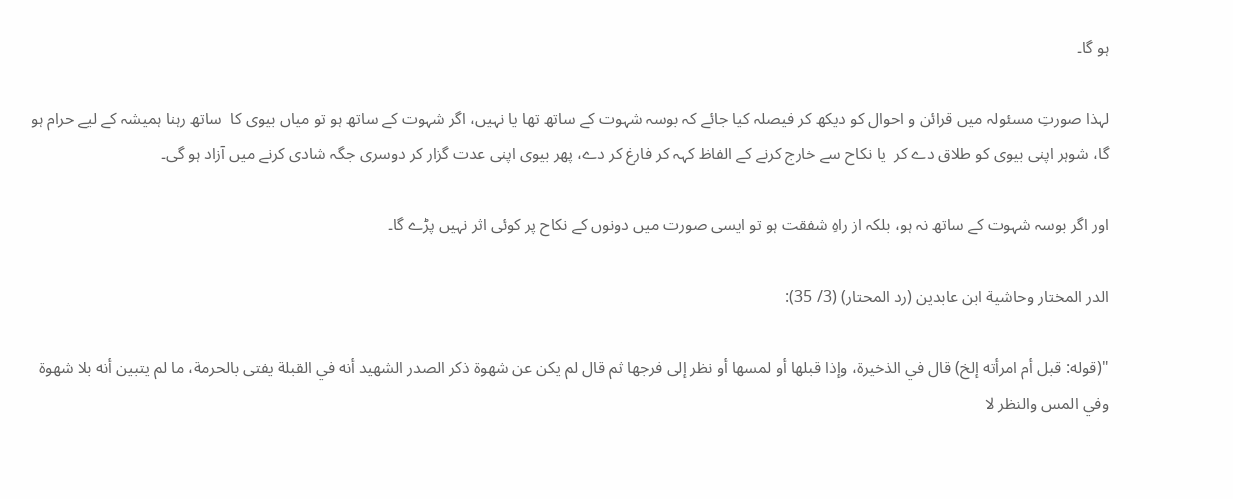ہو گا۔

لہذا صورتِ مسئولہ میں قرائن و احوال کو دیکھ کر فیصلہ کیا جائے کہ بوسہ شہوت کے ساتھ تھا یا نہیں، اگر شہوت کے ساتھ ہو تو میاں بیوی کا  ساتھ رہنا ہمیشہ کے لیے حرام ہو گا، شوہر اپنی بیوی کو طلاق دے کر  یا نکاح سے خارج کرنے کے الفاظ کہہ کر فارغ کر دے، پھر بیوی اپنی عدت گزار کر دوسری جگہ شادی کرنے میں آزاد ہو گی۔

اور اگر بوسہ شہوت کے ساتھ نہ ہو، بلکہ از راہِ شفقت ہو تو ایسی صورت میں دونوں کے نکاح پر کوئی اثر نہیں پڑے گا۔

الدر المختار وحاشية ابن عابدين (رد المحتار) (3/ 35):

"(قوله: قبل أم امرأته إلخ) قال في الذخيرة، وإذا قبلها أو لمسها أو نظر إلى فرجها ثم قال لم يكن عن شهوة ذكر الصدر الشهيد أنه في القبلة يفتى بالحرمة، ما لم يتبين أنه بلا شهوة وفي المس والنظر لا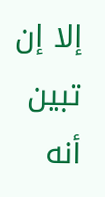إلا إن تبين أنه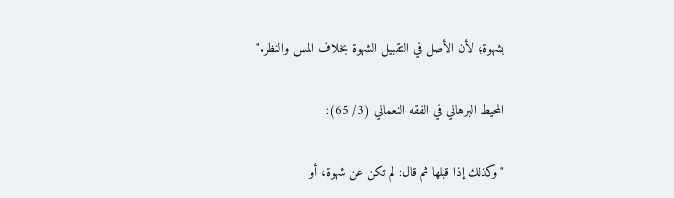بشهوة؛ لأن الأصل في التقبيل الشهوة بخلاف المس والنظر."

المحيط البرهاني في الفقه النعماني (3/ 65):

"وكذلك إذا قبلها ثم قال: لم تكن عن شهوة، أو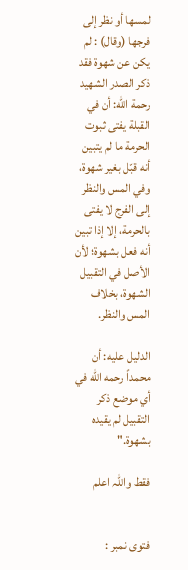لمسها أو نظر إلى فرجها (وقال) : لم يكن عن شهوة فقد ذكر الصدر الشهيد رحمة الله: أن في القبلة يفتى ثبوت الحرمة ما لم يتبين أنه قبّل بغير شهوة، وفي المس والنظر إلى الفرج لا يفتى بالحرمة، إلا إذا تبين أنه فعل بشهوة؛ لأن الأصل في التقبيل الشهوة، بخلاف المس والنظر.

الدليل عليه: أن محمداً رحمه الله في أي موضع ذكر التقبيل لم يقيده بشهوة."

فقط واللہ اعلم


فتوی نمبر :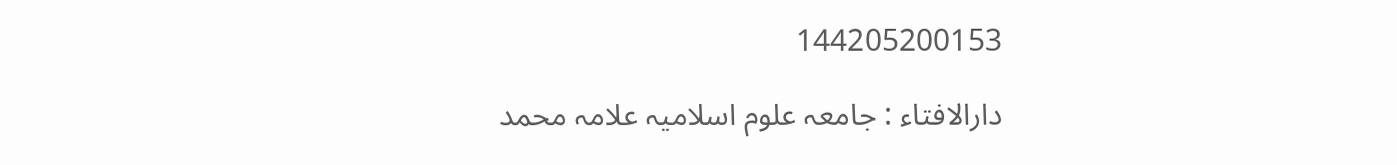144205200153

دارالافتاء : جامعہ علوم اسلامیہ علامہ محمد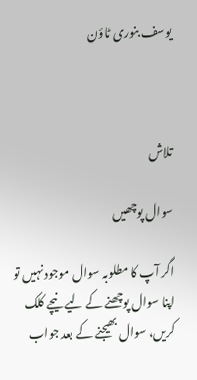یوسف بنوری ٹاؤن



تلاش

سوال پوچھیں

اگر آپ کا مطلوبہ سوال موجود نہیں تو اپنا سوال پوچھنے کے لیے نیچے کلک کریں، سوال بھیجنے کے بعد جواب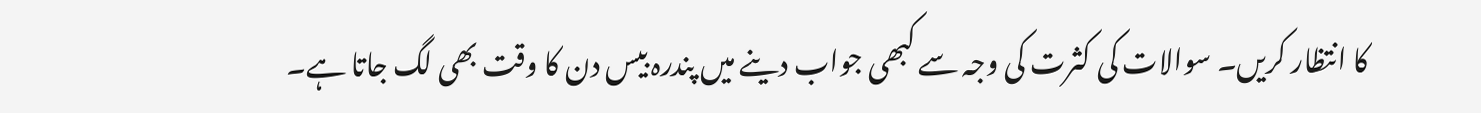کا انتظار کریں۔ سوالات کی کثرت کی وجہ سے کبھی جواب دینے میں پندرہ بیس دن کا وقت بھی لگ جاتا ہے۔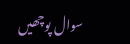سوال پوچھیں